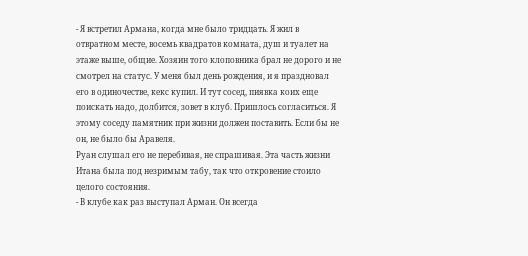- Я встретил Армана, когда мне было тридцать. Я жил в отвратном месте, восемь квадратов комната, душ и туалет на этаже выше, общие. Хозяин того клоповника брал не дорого и не смотрел на статус. У меня был день рождения, и я праздновал его в одиночестве, кекс купил. И тут сосед, пиявка коих еще поискать надо, долбится, зовет в клуб. Пришлось согласиться. Я этому соседу памятник при жизни должен поставить. Если бы не он, не было бы Аравеля.
Руан слушал его не перебивая, не спрашивая. Эта часть жизни Итана была под незримым табу, так что откровение стоило целого состояния.
- В клубе как раз выступал Арман. Он всегда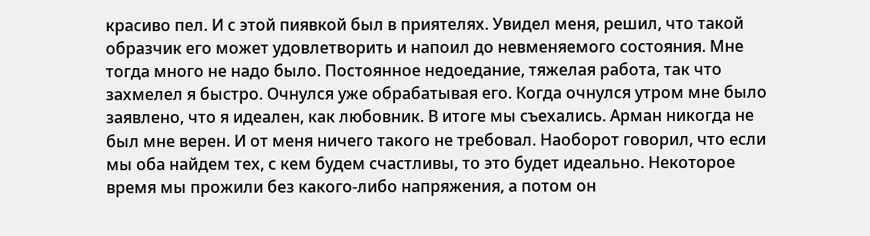красиво пел. И с этой пиявкой был в приятелях. Увидел меня, решил, что такой образчик его может удовлетворить и напоил до невменяемого состояния. Мне тогда много не надо было. Постоянное недоедание, тяжелая работа, так что захмелел я быстро. Очнулся уже обрабатывая его. Когда очнулся утром мне было заявлено, что я идеален, как любовник. В итоге мы съехались. Арман никогда не был мне верен. И от меня ничего такого не требовал. Наоборот говорил, что если мы оба найдем тех, с кем будем счастливы, то это будет идеально. Некоторое время мы прожили без какого-либо напряжения, а потом он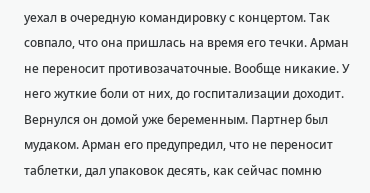уехал в очередную командировку с концертом. Так совпало, что она пришлась на время его течки. Арман не переносит противозачаточные. Вообще никакие. У него жуткие боли от них, до госпитализации доходит. Вернулся он домой уже беременным. Партнер был мудаком. Арман его предупредил, что не переносит таблетки, дал упаковок десять, как сейчас помню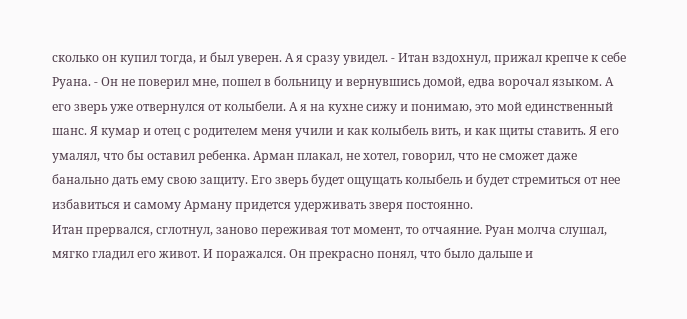сколько он купил тогда, и был уверен. А я сразу увидел. - Итан вздохнул, прижал крепче к себе Руана. - Он не поверил мне, пошел в больницу и вернувшись домой, едва ворочал языком. А его зверь уже отвернулся от колыбели. А я на кухне сижу и понимаю, это мой единственный шанс. Я кумар и отец с родителем меня учили и как колыбель вить, и как щиты ставить. Я его умалял, что бы оставил ребенка. Арман плакал, не хотел, говорил, что не сможет даже банально дать ему свою защиту. Его зверь будет ощущать колыбель и будет стремиться от нее избавиться и самому Арману придется удерживать зверя постоянно.
Итан прервался, сглотнул, заново переживая тот момент, то отчаяние. Руан молча слушал, мягко гладил его живот. И поражался. Он прекрасно понял, что было дальше и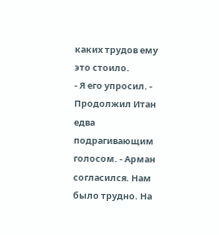каких трудов ему это стоило.
- Я его упросил. - Продолжил Итан едва подрагивающим голосом. - Арман согласился. Нам было трудно. На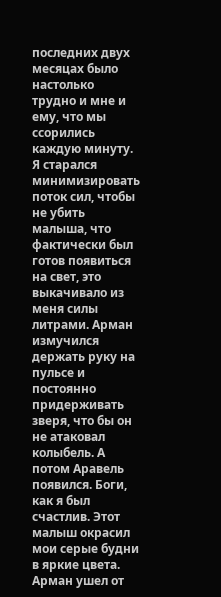последних двух месяцах было настолько трудно и мне и ему, что мы ссорились каждую минуту. Я старался минимизировать поток сил, чтобы не убить малыша, что фактически был готов появиться на свет, это выкачивало из меня силы литрами. Арман измучился держать руку на пульсе и постоянно придерживать зверя, что бы он не атаковал колыбель. А потом Аравель появился. Боги, как я был счастлив. Этот малыш окрасил мои серые будни в яркие цвета. Арман ушел от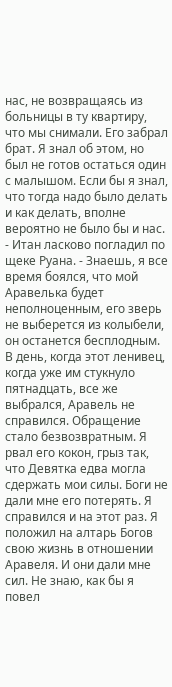нас, не возвращаясь из больницы в ту квартиру, что мы снимали. Его забрал брат. Я знал об этом, но был не готов остаться один с малышом. Если бы я знал, что тогда надо было делать и как делать, вполне вероятно не было бы и нас. - Итан ласково погладил по щеке Руана. - Знаешь, я все время боялся, что мой Аравелька будет неполноценным, его зверь не выберется из колыбели, он останется бесплодным. В день, когда этот ленивец, когда уже им стукнуло пятнадцать, все же выбрался, Аравель не справился. Обращение стало безвозвратным. Я рвал его кокон, грыз так, что Девятка едва могла сдержать мои силы. Боги не дали мне его потерять. Я справился и на этот раз. Я положил на алтарь Богов свою жизнь в отношении Аравеля. И они дали мне сил. Не знаю, как бы я повел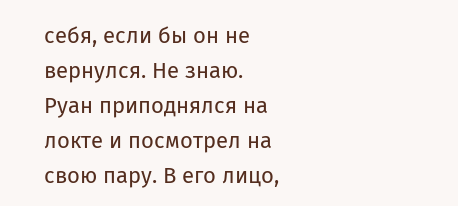себя, если бы он не вернулся. Не знаю.
Руан приподнялся на локте и посмотрел на свою пару. В его лицо,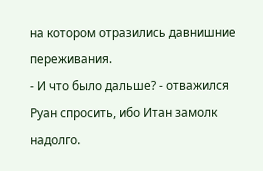на котором отразились давнишние переживания.
- И что было дальше? - отважился Руан спросить, ибо Итан замолк надолго.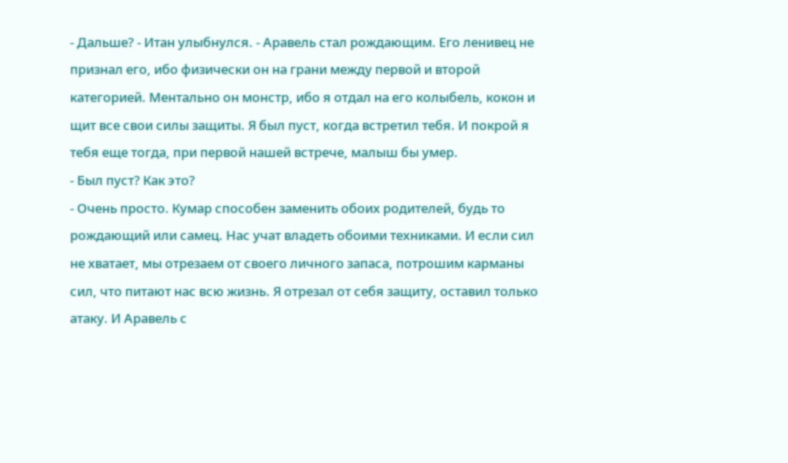- Дальше? - Итан улыбнулся. - Аравель стал рождающим. Его ленивец не признал его, ибо физически он на грани между первой и второй категорией. Ментально он монстр, ибо я отдал на его колыбель, кокон и щит все свои силы защиты. Я был пуст, когда встретил тебя. И покрой я тебя еще тогда, при первой нашей встрече, малыш бы умер.
- Был пуст? Как это?
- Очень просто. Кумар способен заменить обоих родителей, будь то рождающий или самец. Нас учат владеть обоими техниками. И если сил не хватает, мы отрезаем от своего личного запаса, потрошим карманы сил, что питают нас всю жизнь. Я отрезал от себя защиту, оставил только атаку. И Аравель с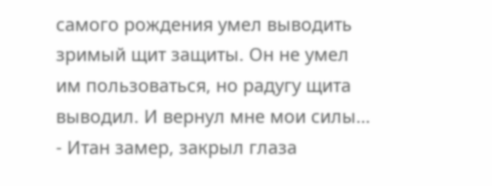самого рождения умел выводить зримый щит защиты. Он не умел им пользоваться, но радугу щита выводил. И вернул мне мои силы… - Итан замер, закрыл глаза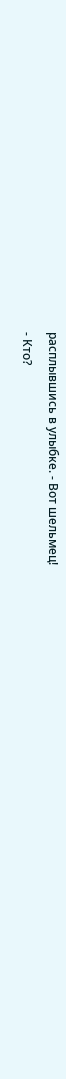расплывшись в улыбке. - Вот шельмец!
- Кто?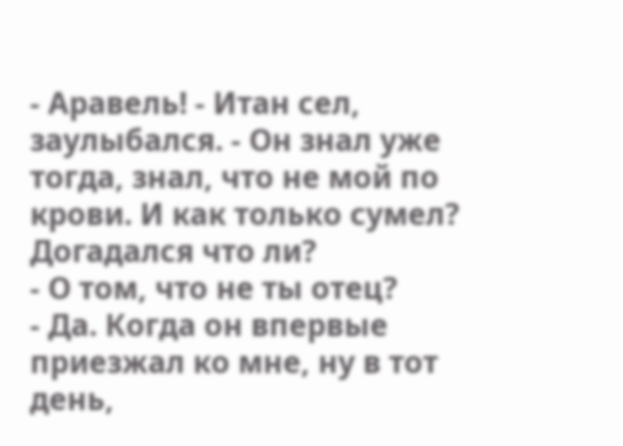- Аравель! - Итан сел, заулыбался. - Он знал уже тогда, знал, что не мой по крови. И как только сумел? Догадался что ли?
- О том, что не ты отец?
- Да. Когда он впервые приезжал ко мне, ну в тот день,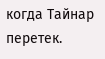когда Тайнар перетек.